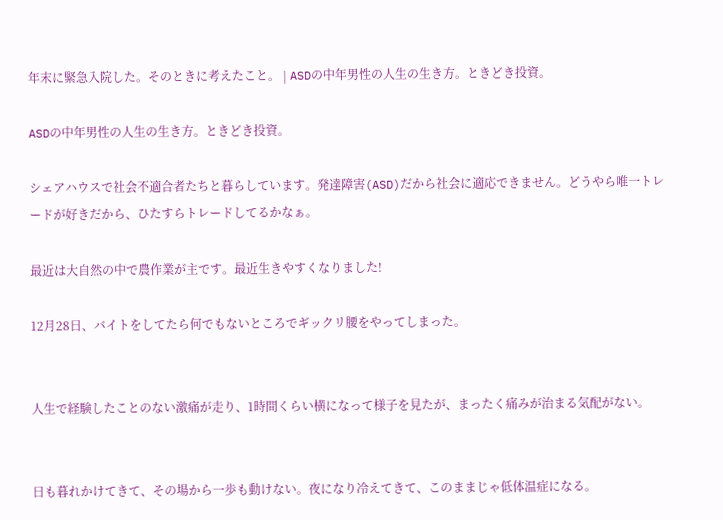年末に緊急入院した。そのときに考えたこと。 | ASDの中年男性の人生の生き方。ときどき投資。

ASDの中年男性の人生の生き方。ときどき投資。

シェアハウスで社会不適合者たちと暮らしています。発達障害(ASD)だから社会に適応できません。どうやら唯一トレードが好きだから、ひたすらトレードしてるかなぁ。

最近は大自然の中で農作業が主です。最近生きやすくなりました!

12月28日、バイトをしてたら何でもないところでギックリ腰をやってしまった。


人生で経験したことのない激痛が走り、1時間くらい横になって様子を見たが、まったく痛みが治まる気配がない。


日も暮れかけてきて、その場から一歩も動けない。夜になり冷えてきて、このままじゃ低体温症になる。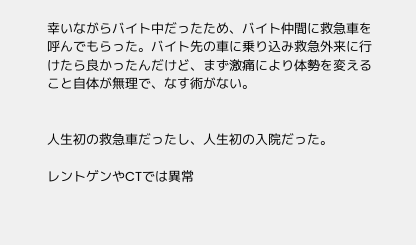幸いながらバイト中だったため、バイト仲間に救急車を呼んでもらった。バイト先の車に乗り込み救急外来に行けたら良かったんだけど、まず激痛により体勢を変えること自体が無理で、なす術がない。


人生初の救急車だったし、人生初の入院だった。

レントゲンやCTでは異常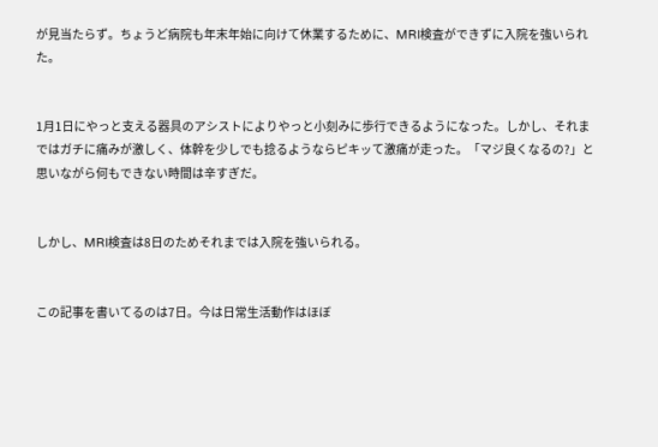が見当たらず。ちょうど病院も年末年始に向けて休業するために、MRI検査ができずに入院を強いられた。


1月1日にやっと支える器具のアシストによりやっと小刻みに歩行できるようになった。しかし、それまではガチに痛みが激しく、体幹を少しでも捻るようならピキッて激痛が走った。「マジ良くなるの?」と思いながら何もできない時間は辛すぎだ。


しかし、MRI検査は8日のためそれまでは入院を強いられる。


この記事を書いてるのは7日。今は日常生活動作はほぼ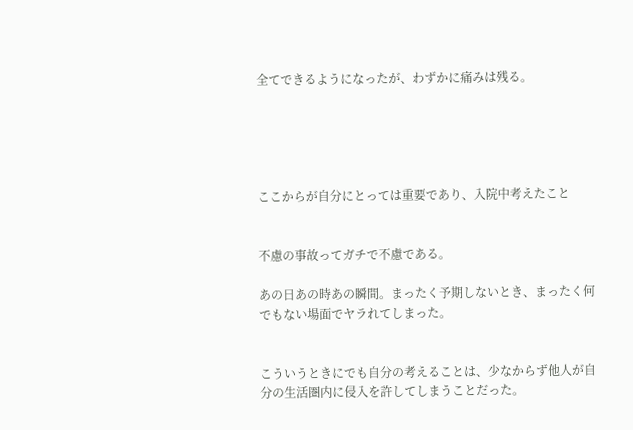全てできるようになったが、わずかに痛みは残る。





ここからが自分にとっては重要であり、入院中考えたこと


不慮の事故ってガチで不慮である。

あの日あの時あの瞬間。まったく予期しないとき、まったく何でもない場面でヤラれてしまった。


こういうときにでも自分の考えることは、少なからず他人が自分の生活圏内に侵入を許してしまうことだった。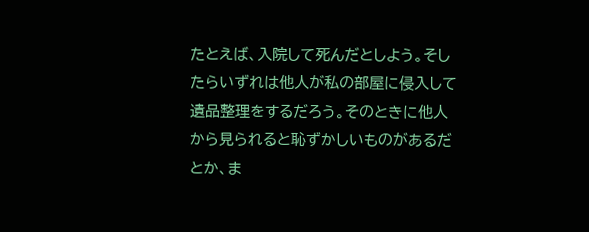たとえば、入院して死んだとしよう。そしたらいずれは他人が私の部屋に侵入して遺品整理をするだろう。そのときに他人から見られると恥ずかしいものがあるだとか、ま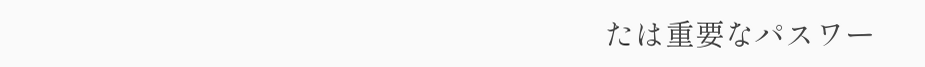たは重要なパスワー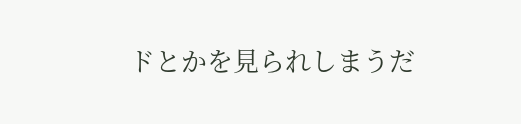ドとかを見られしまうだ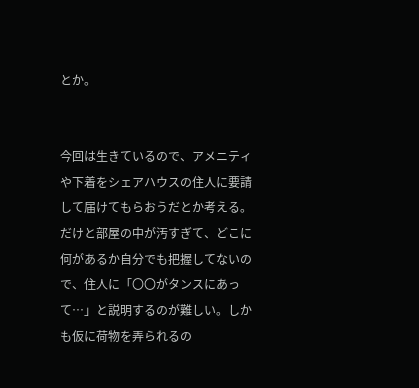とか。


今回は生きているので、アメニティや下着をシェアハウスの住人に要請して届けてもらおうだとか考える。だけと部屋の中が汚すぎて、どこに何があるか自分でも把握してないので、住人に「〇〇がタンスにあって…」と説明するのが難しい。しかも仮に荷物を弄られるの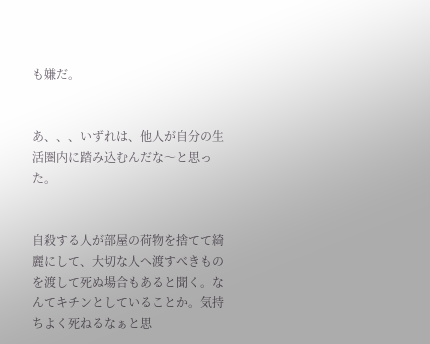も嫌だ。


あ、、、いずれは、他人が自分の生活圏内に踏み込むんだな〜と思った。


自殺する人が部屋の荷物を捨てて綺麗にして、大切な人へ渡すべきものを渡して死ぬ場合もあると聞く。なんてキチンとしていることか。気持ちよく死ねるなぁと思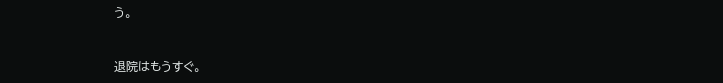う。


退院はもうすぐ。